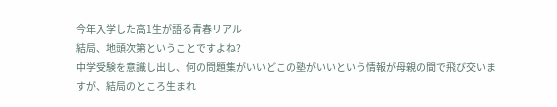今年入学した高1生が語る青春リアル
結局、地頭次第ということですよね?
中学受験を意識し出し、何の問題集がいいどこの塾がいいという情報が母親の間で飛び交いますが、結局のところ生まれ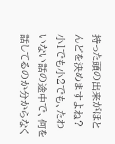持った頭の出来がほとんどを決めますよね?
小1でも小2でも、たわいない話の途中で、何を話してるのか分からなく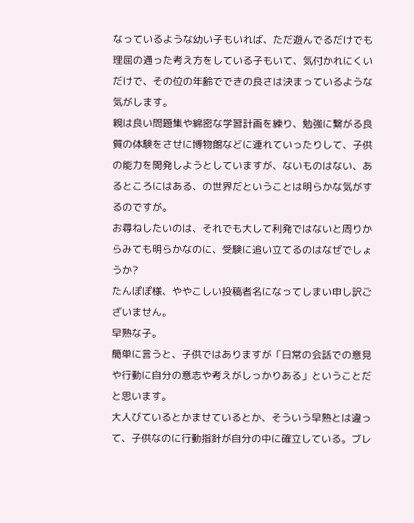なっているような幼い子もいれば、ただ遊んでるだけでも理屈の通った考え方をしている子もいて、気付かれにくいだけで、その位の年齢でできの良さは決まっているような気がします。
親は良い問題集や綿密な学習計画を練り、勉強に繋がる良質の体験をさせに博物館などに連れていったりして、子供の能力を開発しようとしていますが、ないものはない、あるところにはある、の世界だということは明らかな気がするのですが。
お尋ねしたいのは、それでも大して利発ではないと周りからみても明らかなのに、受験に追い立てるのはなぜでしょうか?
たんぽぽ様、ややこしい投稿者名になってしまい申し訳ございません。
早熟な子。
簡単に言うと、子供ではありますが「日常の会話での意見や行動に自分の意志や考えがしっかりある」ということだと思います。
大人びているとかませているとか、そういう早熟とは違って、子供なのに行動指針が自分の中に確立している。ブレ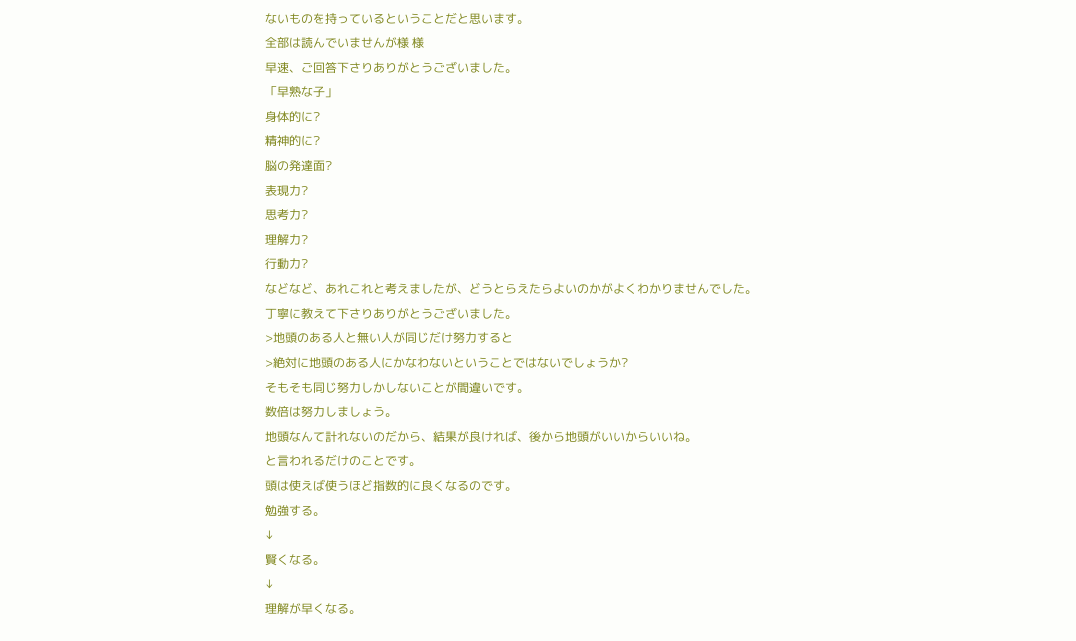ないものを持っているということだと思います。
全部は読んでいませんが様 様
早速、ご回答下さりありがとうございました。
「早熟な子」
身体的に?
精神的に?
脳の発達面?
表現力?
思考力?
理解力?
行動力?
などなど、あれこれと考えましたが、どうとらえたらよいのかがよくわかりませんでした。
丁寧に教えて下さりありがとうございました。
>地頭のある人と無い人が同じだけ努力すると
>絶対に地頭のある人にかなわないということではないでしょうか?
そもそも同じ努力しかしないことが間違いです。
数倍は努力しましょう。
地頭なんて計れないのだから、結果が良ければ、後から地頭がいいからいいね。
と言われるだけのことです。
頭は使えば使うほど指数的に良くなるのです。
勉強する。
↓
賢くなる。
↓
理解が早くなる。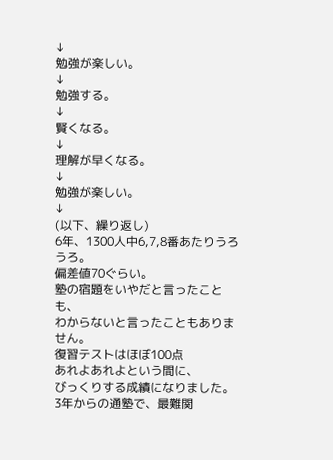↓
勉強が楽しい。
↓
勉強する。
↓
賢くなる。
↓
理解が早くなる。
↓
勉強が楽しい。
↓
(以下、繰り返し)
6年、1300人中6,7,8番あたりうろうろ。
偏差値70ぐらい。
塾の宿題をいやだと言ったことも、
わからないと言ったこともありません。
復習テストはほぼ100点
あれよあれよという間に、
びっくりする成績になりました。
3年からの通塾で、最難関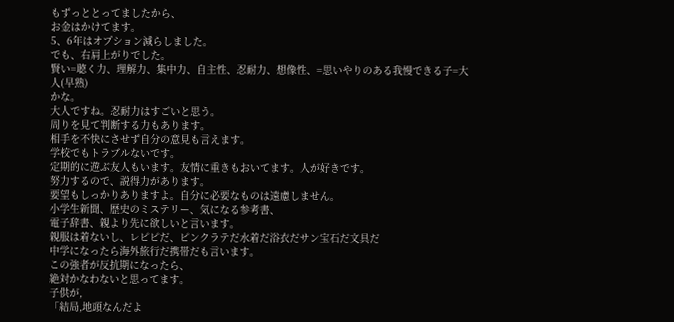もずっととってましたから、
お金はかけてます。
5、6年はオプション減らしました。
でも、右肩上がりでした。
賢い=聴く力、理解力、集中力、自主性、忍耐力、想像性、=思いやりのある我慢できる子=大人(早熟)
かな。
大人ですね。忍耐力はすごいと思う。
周りを見て判断する力もあります。
相手を不快にさせず自分の意見も言えます。
学校でもトラブルないです。
定期的に遊ぶ友人もいます。友情に重きもおいてます。人が好きです。
努力するので、説得力があります。
要望もしっかりありますよ。自分に必要なものは遠慮しません。
小学生新聞、歴史のミステリー、気になる参考書、
電子辞書、親より先に欲しいと言います。
親服は着ないし、レピピだ、ピンクラテだ水着だ浴衣だサン宝石だ文具だ
中学になったら海外旅行だ携帯だも言います。
この強者が反抗期になったら、
絶対かなわないと思ってます。
子供が,
「結局,地頭なんだよ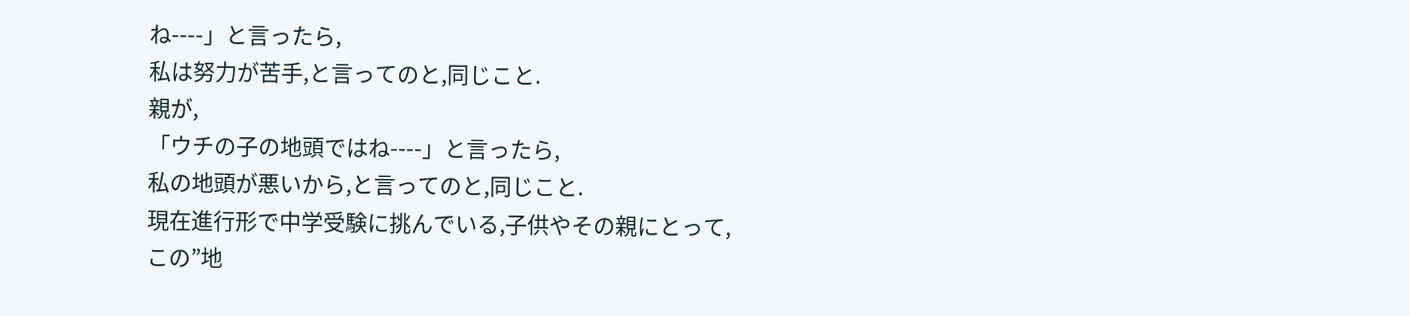ね----」と言ったら,
私は努力が苦手,と言ってのと,同じこと.
親が,
「ウチの子の地頭ではね----」と言ったら,
私の地頭が悪いから,と言ってのと,同じこと.
現在進行形で中学受験に挑んでいる,子供やその親にとって,
この”地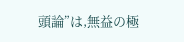頭論”は,無益の極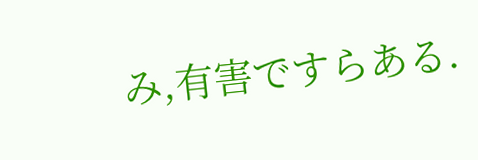み,有害ですらある.